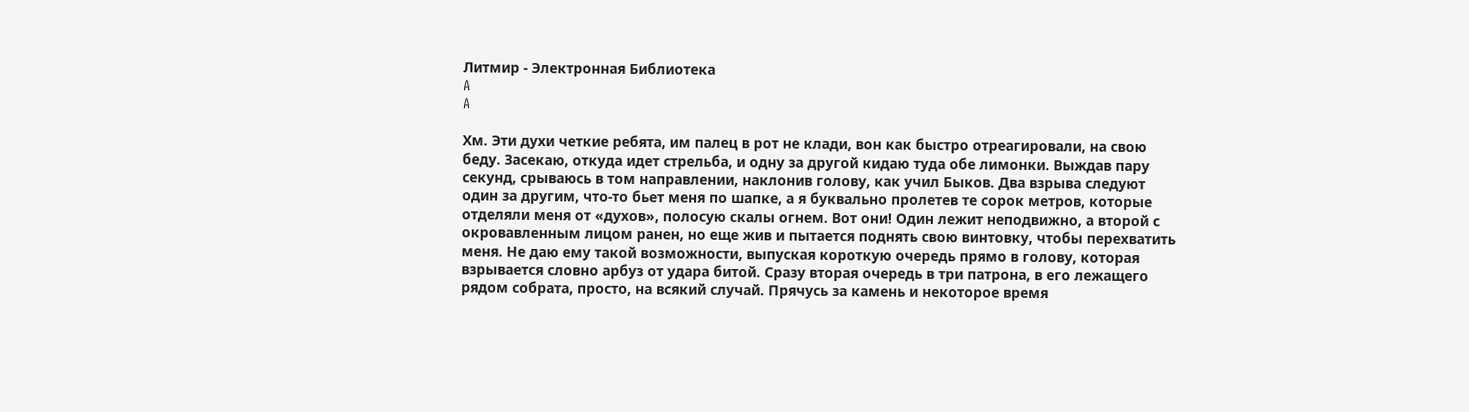Литмир - Электронная Библиотека
A
A

Хм. Эти духи четкие ребята, им палец в рот не клади, вон как быстро отреагировали, на свою беду. Засекаю, откуда идет стрельба, и одну за другой кидаю туда обе лимонки. Выждав пару секунд, срываюсь в том направлении, наклонив голову, как учил Быков. Два взрыва следуют один за другим, что-то бьет меня по шапке, а я буквально пролетев те сорок метров, которые отделяли меня от «духов», полосую скалы огнем. Вот они! Один лежит неподвижно, а второй с окровавленным лицом ранен, но еще жив и пытается поднять свою винтовку, чтобы перехватить меня. Не даю ему такой возможности, выпуская короткую очередь прямо в голову, которая взрывается словно арбуз от удара битой. Сразу вторая очередь в три патрона, в его лежащего рядом собрата, просто, на всякий случай. Прячусь за камень и некоторое время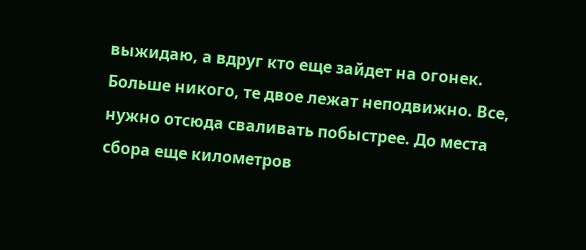выжидаю, а вдруг кто еще зайдет на огонек. Больше никого, те двое лежат неподвижно. Все, нужно отсюда сваливать побыстрее. До места сбора еще километров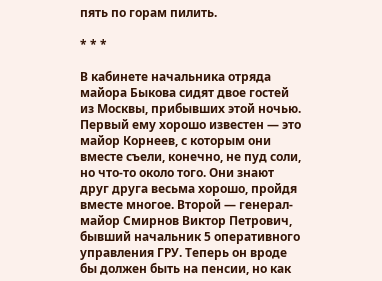пять по горам пилить.

* * *

В кабинете начальника отряда майора Быкова сидят двое гостей из Москвы, прибывших этой ночью. Первый ему хорошо известен — это майор Корнеев, с которым они вместе съели, конечно, не пуд соли, но что-то около того. Они знают друг друга весьма хорошо, пройдя вместе многое. Второй — генерал-майор Смирнов Виктор Петрович, бывший начальник 5 оперативного управления ГРУ. Теперь он вроде бы должен быть на пенсии, но как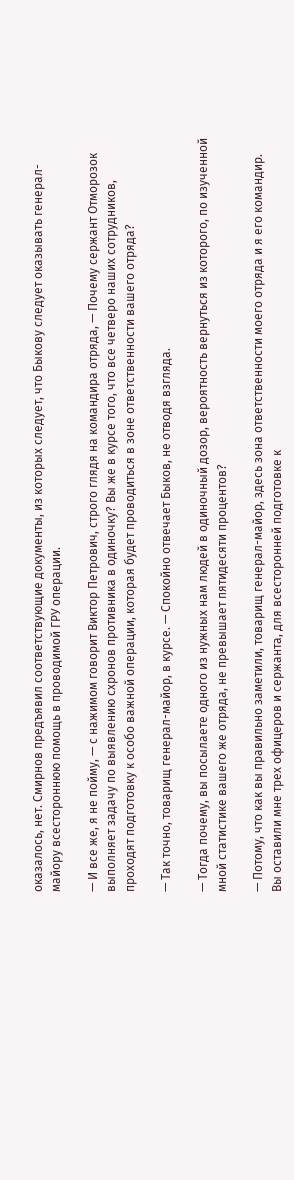оказалось, нет. Смирнов предъявил соответствующие документы, из которых следует, что Быкову следует оказывать генерал-майору всестороннюю помощь в проводимой ГРУ операции.

— И все же, я не пойму, — с нажимом говорит Виктор Петрович, строго глядя на командира отряда, — Почему сержант Отморозок выполняет задачу по выявлению схронов противника в одиночку? Вы же в курсе того, что все четверо наших сотрудников, проходят подготовку к особо важной операции, которая будет проводиться в зоне ответственности вашего отряда?

— Так точно, товарищ генерал-майор, в курсе. — Спокойно отвечает Быков, не отводя взгляда.

— Тогда почему, вы посылаете одного из нужных нам людей в одиночный дозор, вероятность вернуться из которого, по изученной мной статистике вашего же отряда, не превышает пятидесяти процентов?

— Потому, что как вы правильно заметили, товарищ генерал-майор, здесь зона ответственности моего отряда и я его командир. Вы оставили мне трех офицеров и сержанта, для всесторонней подготовке к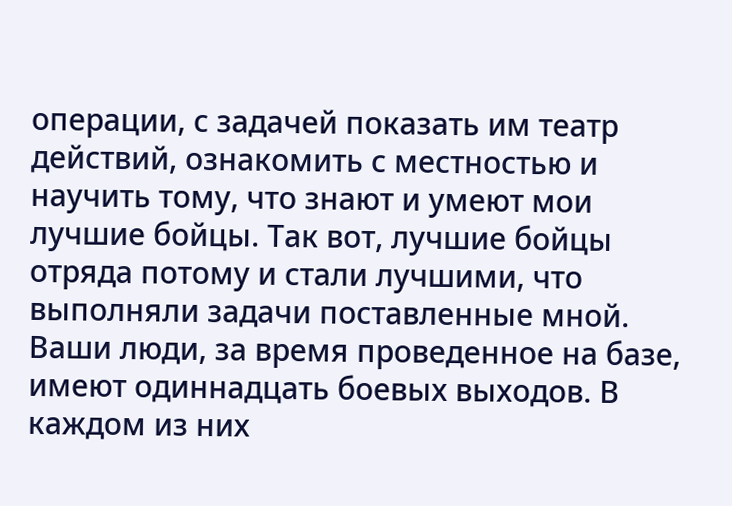операции, с задачей показать им театр действий, ознакомить с местностью и научить тому, что знают и умеют мои лучшие бойцы. Так вот, лучшие бойцы отряда потому и стали лучшими, что выполняли задачи поставленные мной. Ваши люди, за время проведенное на базе, имеют одиннадцать боевых выходов. В каждом из них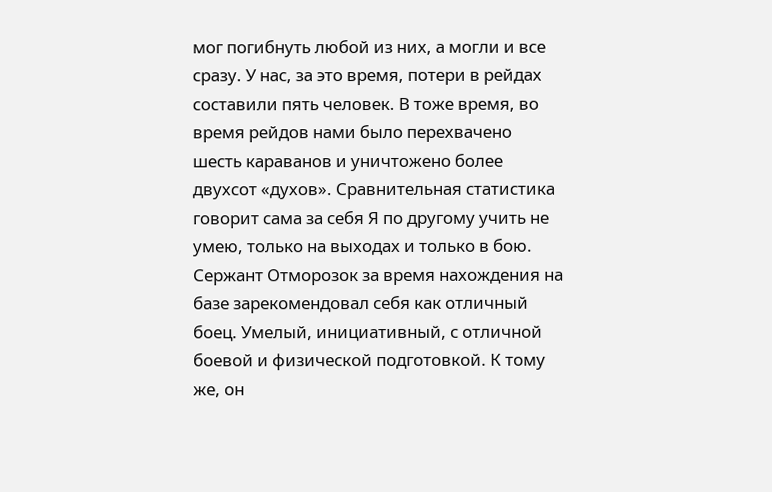мог погибнуть любой из них, а могли и все сразу. У нас, за это время, потери в рейдах составили пять человек. В тоже время, во время рейдов нами было перехвачено шесть караванов и уничтожено более двухсот «духов». Сравнительная статистика говорит сама за себя Я по другому учить не умею, только на выходах и только в бою. Сержант Отморозок за время нахождения на базе зарекомендовал себя как отличный боец. Умелый, инициативный, с отличной боевой и физической подготовкой. К тому же, он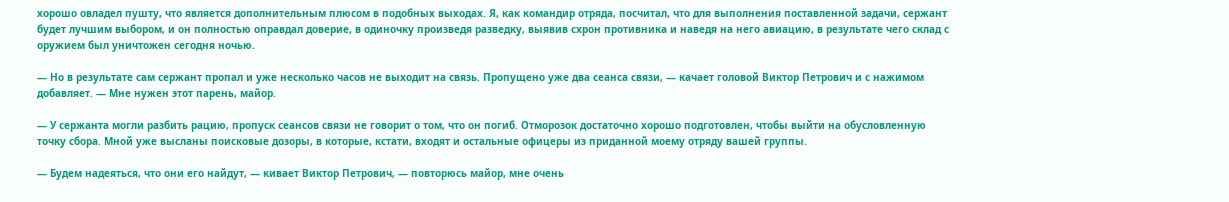хорошо овладел пушту, что является дополнительным плюсом в подобных выходах. Я, как командир отряда, посчитал, что для выполнения поставленной задачи, сержант будет лучшим выбором, и он полностью оправдал доверие, в одиночку произведя разведку, выявив схрон противника и наведя на него авиацию, в результате чего склад с оружием был уничтожен сегодня ночью.

— Но в результате сам сержант пропал и уже несколько часов не выходит на связь. Пропущено уже два сеанса связи, — качает головой Виктор Петрович и с нажимом добавляет. — Мне нужен этот парень, майор.

— У сержанта могли разбить рацию, пропуск сеансов связи не говорит о том, что он погиб. Отморозок достаточно хорошо подготовлен, чтобы выйти на обусловленную точку сбора. Мной уже высланы поисковые дозоры, в которые, кстати, входят и остальные офицеры из приданной моему отряду вашей группы.

— Будем надеяться, что они его найдут, — кивает Виктор Петрович, — повторюсь майор, мне очень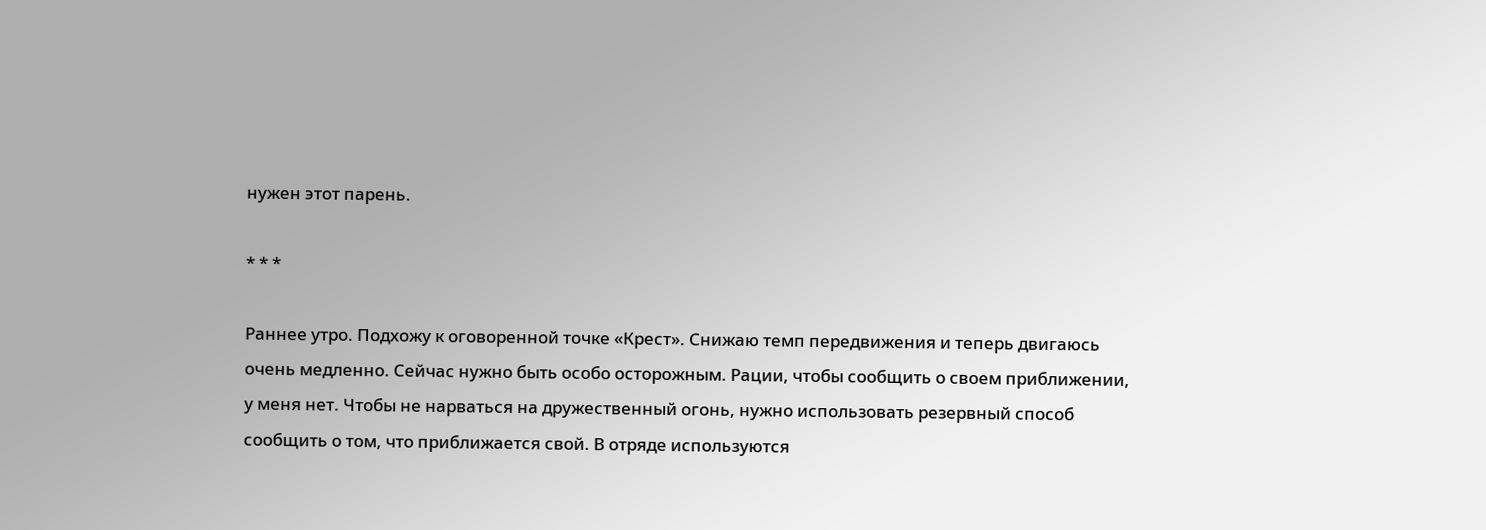нужен этот парень.

* * *

Раннее утро. Подхожу к оговоренной точке «Крест». Снижаю темп передвижения и теперь двигаюсь очень медленно. Сейчас нужно быть особо осторожным. Рации, чтобы сообщить о своем приближении, у меня нет. Чтобы не нарваться на дружественный огонь, нужно использовать резервный способ сообщить о том, что приближается свой. В отряде используются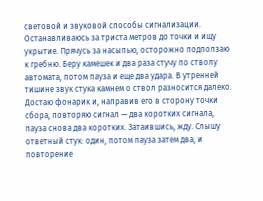световой и звуковой способы сигнализации. Останавливаюсь за триста метров до точки и ищу укрытие. Прячусь за насыпью, осторожно подползаю к гребню. Беру камешек и два раза стучу по стволу автомата, потом пауза и еще два удара. В утренней тишине звук стука камнем о ствол разносится далеко. Достаю фонарик и, направив его в сторону точки сбора, повторяю сигнал — два коротких сигнала, пауза снова два коротких. Затаившись, жду. Слышу ответный стук: один, потом пауза затем два, и повторение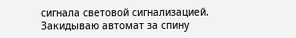сигнала световой сигнализацией. Закидываю автомат за спину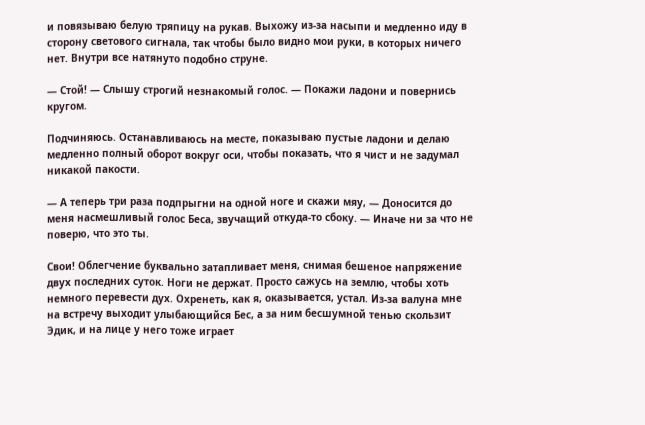и повязываю белую тряпицу на рукав. Выхожу из-за насыпи и медленно иду в сторону светового сигнала, так чтобы было видно мои руки, в которых ничего нет. Внутри все натянуто подобно струне.

— Стой! — Слышу строгий незнакомый голос. — Покажи ладони и повернись кругом.

Подчиняюсь. Останавливаюсь на месте, показываю пустые ладони и делаю медленно полный оборот вокруг оси, чтобы показать, что я чист и не задумал никакой пакости.

— А теперь три раза подпрыгни на одной ноге и скажи мяу, — Доносится до меня насмешливый голос Беса, звучащий откуда-то сбоку. — Иначе ни за что не поверю, что это ты.

Свои! Облегчение буквально затапливает меня, снимая бешеное напряжение двух последних суток. Ноги не держат. Просто сажусь на землю, чтобы хоть немного перевести дух. Охренеть, как я, оказывается, устал. Из-за валуна мне на встречу выходит улыбающийся Бес, а за ним бесшумной тенью скользит Эдик, и на лице у него тоже играет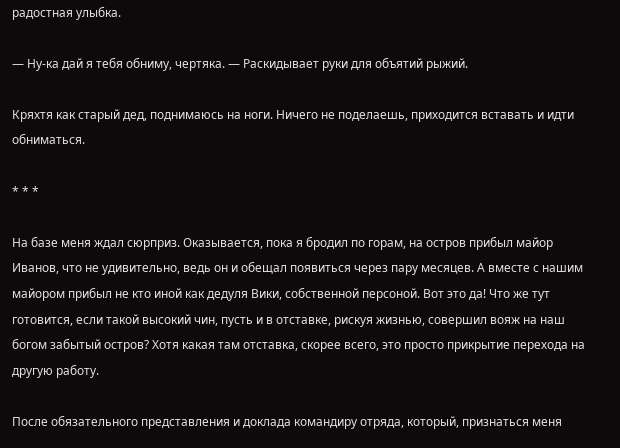радостная улыбка.

— Ну-ка дай я тебя обниму, чертяка. — Раскидывает руки для объятий рыжий.

Кряхтя как старый дед, поднимаюсь на ноги. Ничего не поделаешь, приходится вставать и идти обниматься.

* * *

На базе меня ждал сюрприз. Оказывается, пока я бродил по горам, на остров прибыл майор Иванов, что не удивительно, ведь он и обещал появиться через пару месяцев. А вместе с нашим майором прибыл не кто иной как дедуля Вики, собственной персоной. Вот это да! Что же тут готовится, если такой высокий чин, пусть и в отставке, рискуя жизнью, совершил вояж на наш богом забытый остров? Хотя какая там отставка, скорее всего, это просто прикрытие перехода на другую работу.

После обязательного представления и доклада командиру отряда, который, признаться меня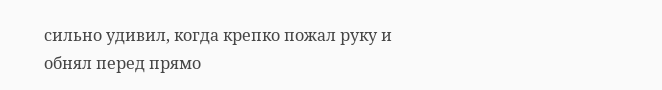сильно удивил, когда крепко пожал руку и обнял перед прямо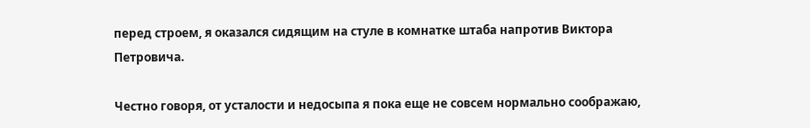перед строем, я оказался сидящим на стуле в комнатке штаба напротив Виктора Петровича.

Честно говоря, от усталости и недосыпа я пока еще не совсем нормально соображаю,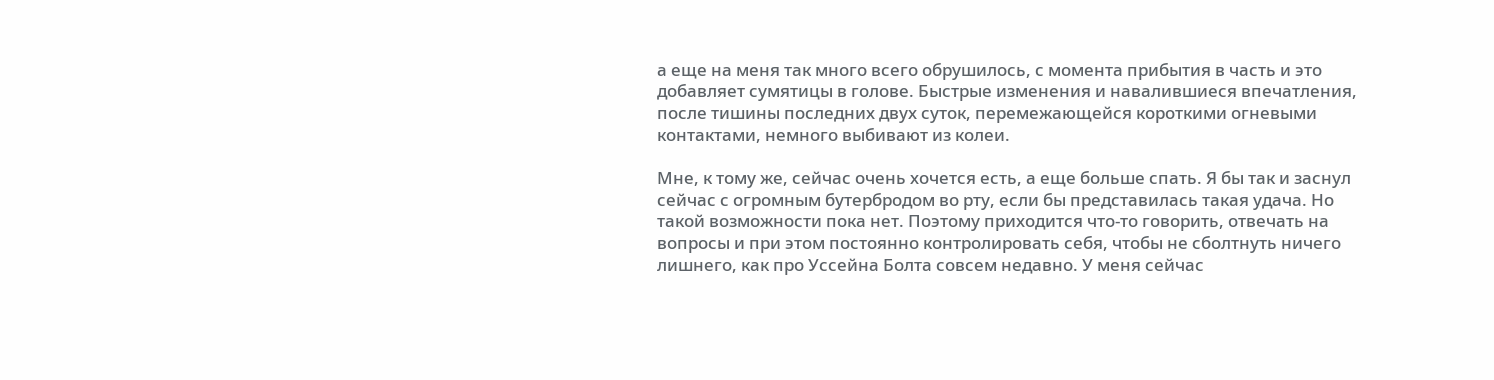а еще на меня так много всего обрушилось, с момента прибытия в часть и это добавляет сумятицы в голове. Быстрые изменения и навалившиеся впечатления, после тишины последних двух суток, перемежающейся короткими огневыми контактами, немного выбивают из колеи.

Мне, к тому же, сейчас очень хочется есть, а еще больше спать. Я бы так и заснул сейчас с огромным бутербродом во рту, если бы представилась такая удача. Но такой возможности пока нет. Поэтому приходится что-то говорить, отвечать на вопросы и при этом постоянно контролировать себя, чтобы не сболтнуть ничего лишнего, как про Уссейна Болта совсем недавно. У меня сейчас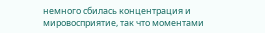немного сбилась концентрация и мировосприятие, так что моментами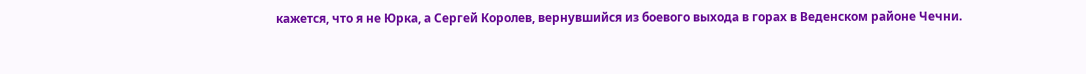кажется, что я не Юрка, а Сергей Королев, вернувшийся из боевого выхода в горах в Веденском районе Чечни.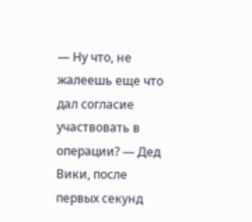— Ну что, не жалеешь еще что дал согласие участвовать в операции? — Дед Вики, после первых секунд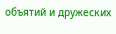объятий и дружеских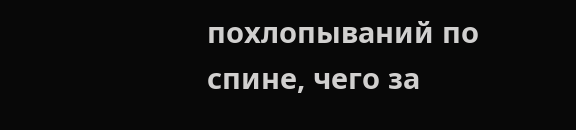похлопываний по спине, чего за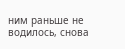ним раньше не водилось, снова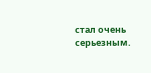стал очень серьезным.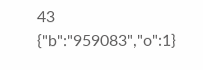43
{"b":"959083","o":1}